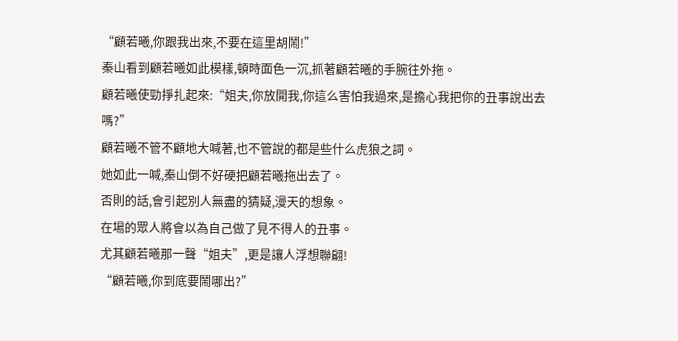“顧若曦,你跟我出來,不要在這里胡鬧!”
秦山看到顧若曦如此模樣,頓時面色一沉,抓著顧若曦的手腕往外拖。
顧若曦使勁掙扎起來:“姐夫,你放開我,你這么害怕我過來,是擔心我把你的丑事說出去嗎?”
顧若曦不管不顧地大喊著,也不管說的都是些什么虎狼之詞。
她如此一喊,秦山倒不好硬把顧若曦拖出去了。
否則的話,會引起別人無盡的猜疑,漫天的想象。
在場的眾人將會以為自己做了見不得人的丑事。
尤其顧若曦那一聲“姐夫”,更是讓人浮想聯翩!
“顧若曦,你到底要鬧哪出?”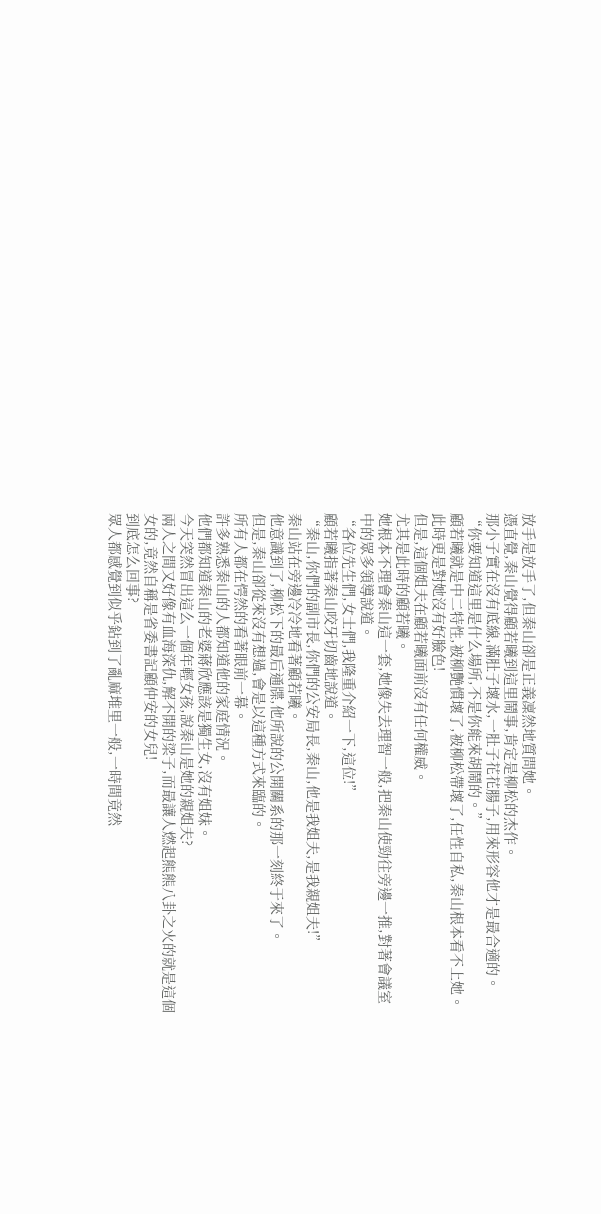放手是放手了,但秦山卻是正義凜然地質問她。
憑直覺,秦山覺得顧若曦到這里鬧事,肯定是柳松的杰作。
那小子實在沒有底線,滿肚子壞水,一肚子花花腸子,用來形容他才是最合適的。
“你要知道這里是什么場所,不是你能來胡鬧的。”
顧若曦就是中二特性,被柳艷慣壞了,被柳松帶壞了,任性自私,秦山根本看不上她。
此時更是對她沒有好臉色!
但是,這個姐夫在顧若曦面前沒有任何權威。
尤其是此時的顧若曦。
她根本不理會秦山這一套,她像失去理智一般,把秦山使勁往旁邊一推,對著會議室中的眾多領導說道。
“各位先生們,女士們,我隆重介紹一下,這位!”
顧若曦指著秦山咬牙切齒地說道。
“秦山,你們的副市長,你們的公安局長,秦山,他是我姐夫,是我親姐夫!”
秦山站在旁邊冷冷地看著顧若曦。
他意識到了,柳松下的最后通牒,他所說的公開關系的那一刻終于來了。
但是,秦山卻從來沒有想過,會是以這種方式來臨的。
所有人都在愕然的看著眼前一幕。
許多熟悉秦山的人都知道他的家庭情況。
他們都知道秦山的老婆蔣欣應該是獨生女,沒有姐妹。
今天突然冒出這么一個年輕女孩,說秦山是她的親姐夫?
兩人之間又好像有血海深仇,解不開的梁子,而最讓人燃起熊熊八卦之火的就是這個女的,竟然自稱是省委書記顧仲安的女兒!
到底怎么回事?
眾人都感覺到似乎鉆到了亂麻堆里一般,一時間竟然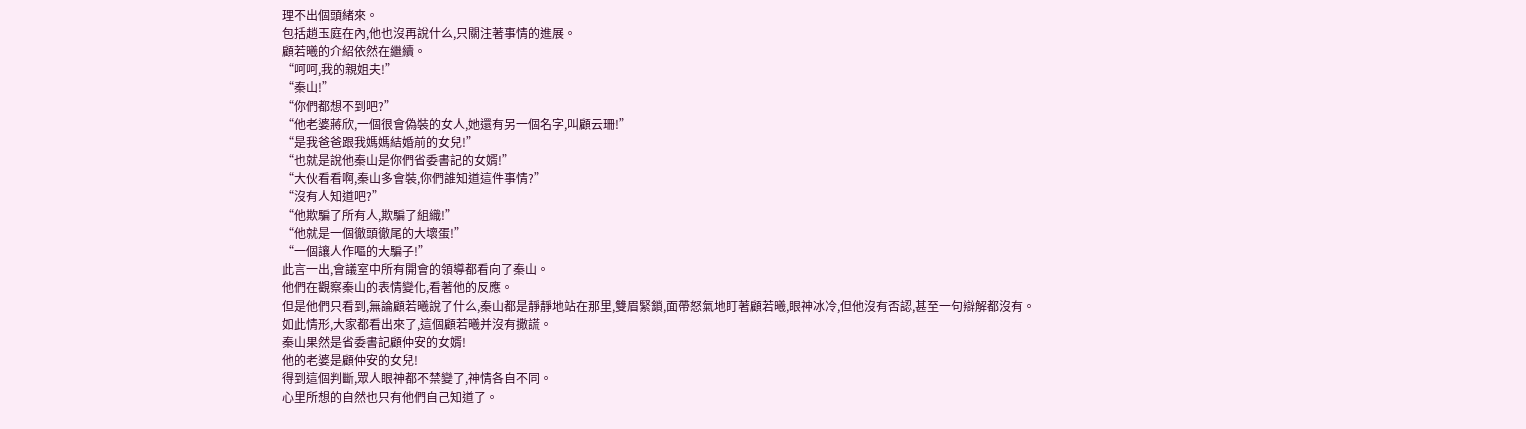理不出個頭緒來。
包括趙玉庭在內,他也沒再說什么,只關注著事情的進展。
顧若曦的介紹依然在繼續。
“呵呵,我的親姐夫!”
“秦山!”
“你們都想不到吧?”
“他老婆蔣欣,一個很會偽裝的女人,她還有另一個名字,叫顧云珊!”
“是我爸爸跟我媽媽結婚前的女兒!”
“也就是說他秦山是你們省委書記的女婿!”
“大伙看看啊,秦山多會裝,你們誰知道這件事情?”
“沒有人知道吧?”
“他欺騙了所有人,欺騙了組織!”
“他就是一個徹頭徹尾的大壞蛋!”
“一個讓人作嘔的大騙子!”
此言一出,會議室中所有開會的領導都看向了秦山。
他們在觀察秦山的表情變化,看著他的反應。
但是他們只看到,無論顧若曦說了什么,秦山都是靜靜地站在那里,雙眉緊鎖,面帶怒氣地盯著顧若曦,眼神冰冷,但他沒有否認,甚至一句辯解都沒有。
如此情形,大家都看出來了,這個顧若曦并沒有撒謊。
秦山果然是省委書記顧仲安的女婿!
他的老婆是顧仲安的女兒!
得到這個判斷,眾人眼神都不禁變了,神情各自不同。
心里所想的自然也只有他們自己知道了。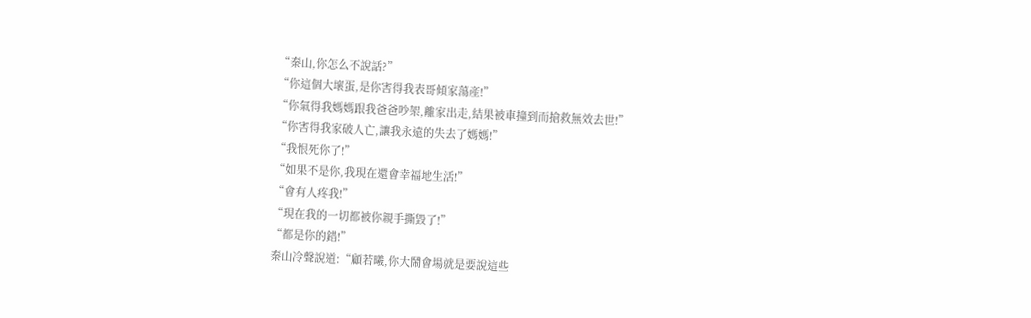“秦山,你怎么不說話?”
“你這個大壞蛋,是你害得我表哥傾家蕩產!”
“你氣得我媽媽跟我爸爸吵架,離家出走,結果被車撞到而搶救無效去世!”
“你害得我家破人亡,讓我永遠的失去了媽媽!”
“我恨死你了!”
“如果不是你,我現在還會幸福地生活!”
“會有人疼我!”
“現在我的一切都被你親手撕毀了!”
“都是你的錯!”
秦山冷聲說道:“顧若曦,你大鬧會場就是要說這些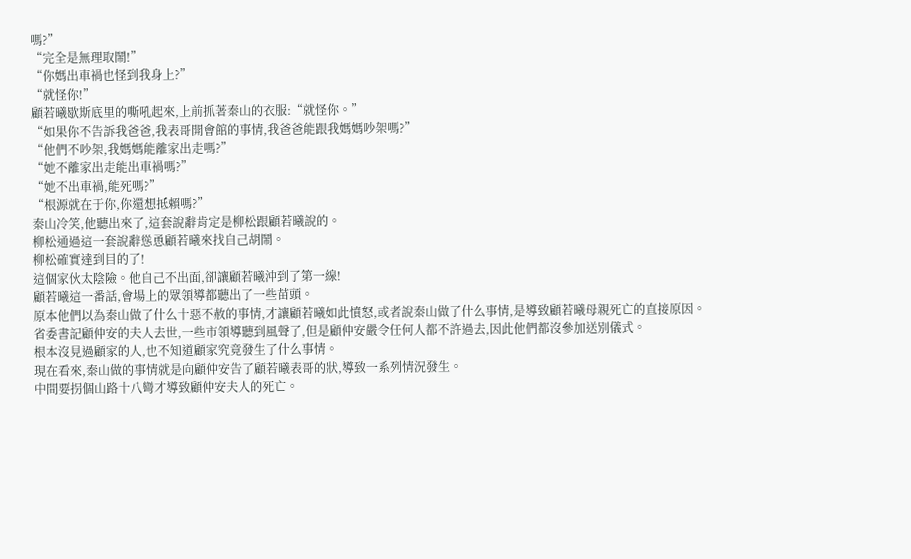嗎?”
“完全是無理取鬧!”
“你媽出車禍也怪到我身上?”
“就怪你!”
顧若曦歇斯底里的嘶吼起來,上前抓著秦山的衣服:“就怪你。”
“如果你不告訴我爸爸,我表哥開會館的事情,我爸爸能跟我媽媽吵架嗎?”
“他們不吵架,我媽媽能離家出走嗎?”
“她不離家出走能出車禍嗎?”
“她不出車禍,能死嗎?”
“根源就在于你,你還想抵賴嗎?”
秦山冷笑,他聽出來了,這套說辭肯定是柳松跟顧若曦說的。
柳松通過這一套說辭慫恿顧若曦來找自己胡鬧。
柳松確實達到目的了!
這個家伙太陰險。他自己不出面,卻讓顧若曦沖到了第一線!
顧若曦這一番話,會場上的眾領導都聽出了一些苗頭。
原本他們以為秦山做了什么十惡不赦的事情,才讓顧若曦如此憤怒,或者說秦山做了什么事情,是導致顧若曦母親死亡的直接原因。
省委書記顧仲安的夫人去世,一些市領導聽到風聲了,但是顧仲安嚴令任何人都不許過去,因此他們都沒參加送別儀式。
根本沒見過顧家的人,也不知道顧家究竟發生了什么事情。
現在看來,秦山做的事情就是向顧仲安告了顧若曦表哥的狀,導致一系列情況發生。
中間要拐個山路十八彎才導致顧仲安夫人的死亡。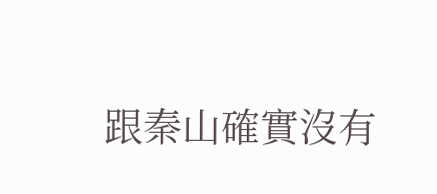跟秦山確實沒有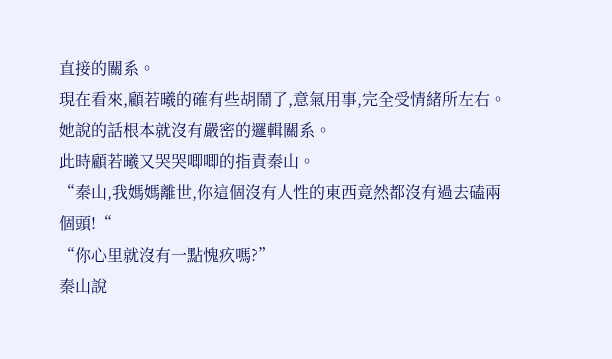直接的關系。
現在看來,顧若曦的確有些胡鬧了,意氣用事,完全受情緒所左右。
她說的話根本就沒有嚴密的邏輯關系。
此時顧若曦又哭哭唧唧的指責秦山。
“秦山,我媽媽離世,你這個沒有人性的東西竟然都沒有過去磕兩個頭!“
“你心里就沒有一點愧疚嗎?”
秦山說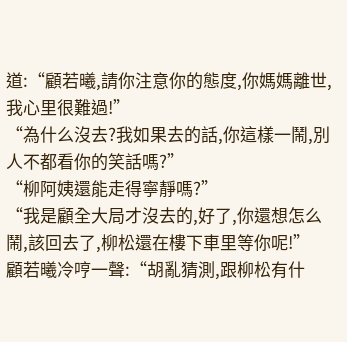道:“顧若曦,請你注意你的態度,你媽媽離世,我心里很難過!”
“為什么沒去?我如果去的話,你這樣一鬧,別人不都看你的笑話嗎?”
“柳阿姨還能走得寧靜嗎?”
“我是顧全大局才沒去的,好了,你還想怎么鬧,該回去了,柳松還在樓下車里等你呢!”
顧若曦冷哼一聲:“胡亂猜測,跟柳松有什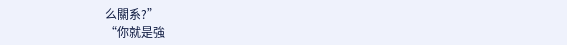么關系?”
“你就是強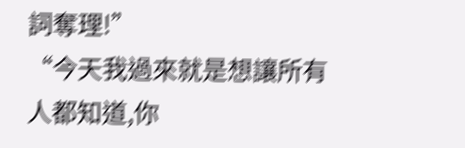詞奪理!”
“今天我過來就是想讓所有人都知道,你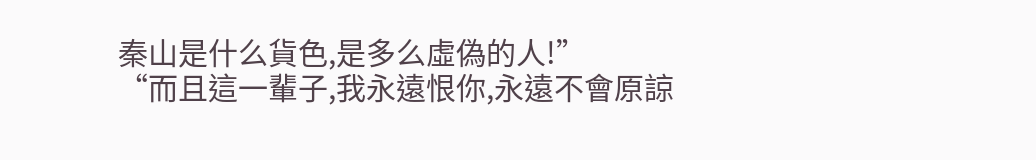秦山是什么貨色,是多么虛偽的人!”
“而且這一輩子,我永遠恨你,永遠不會原諒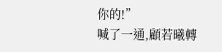你的!”
喊了一通,顧若曦轉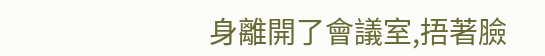身離開了會議室,捂著臉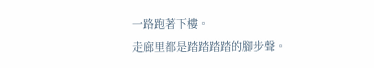一路跑著下樓。
走廊里都是踏踏踏踏的腳步聲。